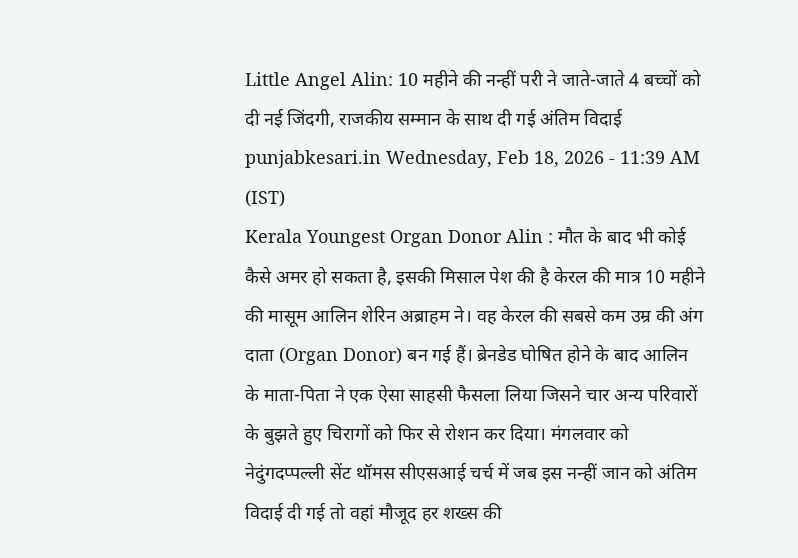Little Angel Alin: 10 महीने की नन्हीं परी ने जाते-जाते 4 बच्चों को दी नई जिंदगी, राजकीय सम्मान के साथ दी गई अंतिम विदाई
punjabkesari.in Wednesday, Feb 18, 2026 - 11:39 AM (IST)
Kerala Youngest Organ Donor Alin : मौत के बाद भी कोई कैसे अमर हो सकता है, इसकी मिसाल पेश की है केरल की मात्र 10 महीने की मासूम आलिन शेरिन अब्राहम ने। वह केरल की सबसे कम उम्र की अंग दाता (Organ Donor) बन गई हैं। ब्रेनडेड घोषित होने के बाद आलिन के माता-पिता ने एक ऐसा साहसी फैसला लिया जिसने चार अन्य परिवारों के बुझते हुए चिरागों को फिर से रोशन कर दिया। मंगलवार को नेदुंगदप्पल्ली सेंट थॉमस सीएसआई चर्च में जब इस नन्हीं जान को अंतिम विदाई दी गई तो वहां मौजूद हर शख्स की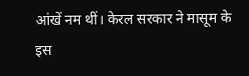आंखें नम थीं। केरल सरकार ने मासूम के इस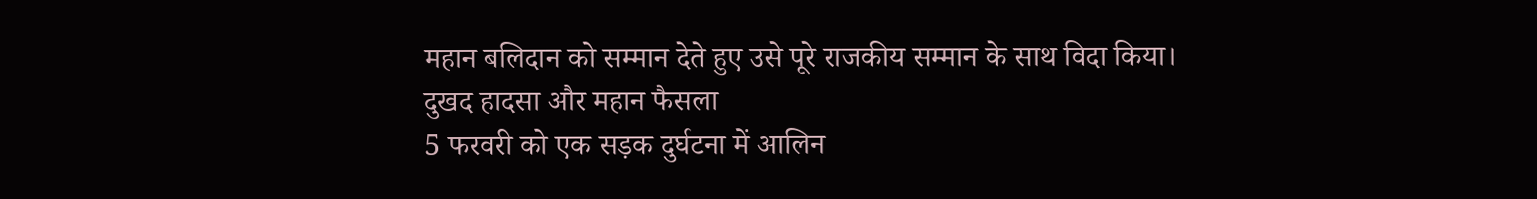महान बलिदान को सम्मान देते हुए उसे पूरे राजकीय सम्मान के साथ विदा किया।
दुखद हादसा और महान फैसला
5 फरवरी को एक सड़क दुर्घटना में आलिन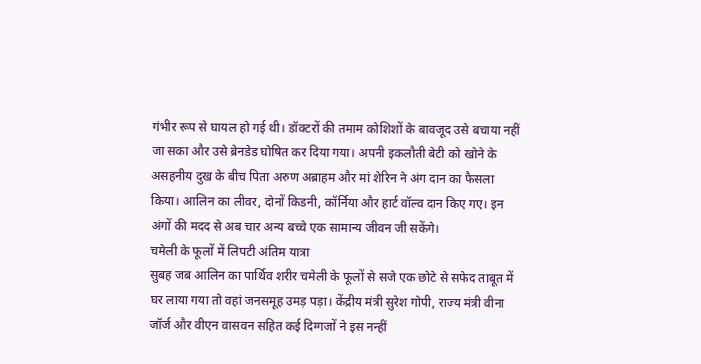गंभीर रूप से घायल हो गई थी। डॉक्टरों की तमाम कोशिशों के बावजूद उसे बचाया नहीं जा सका और उसे ब्रेनडेड घोषित कर दिया गया। अपनी इकलौती बेटी को खोने के असहनीय दुख के बीच पिता अरुण अब्राहम और मां शेरिन ने अंग दान का फैसला किया। आलिन का लीवर, दोनों किडनी, कॉर्निया और हार्ट वॉल्व दान किए गए। इन अंगों की मदद से अब चार अन्य बच्चे एक सामान्य जीवन जी सकेंगे।
चमेली के फूलों में लिपटी अंतिम यात्रा
सुबह जब आलिन का पार्थिव शरीर चमेली के फूलों से सजे एक छोटे से सफेद ताबूत में घर लाया गया तो वहां जनसमूह उमड़ पड़ा। केंद्रीय मंत्री सुरेश गोपी, राज्य मंत्री वीना जॉर्ज और वीएन वासवन सहित कई दिग्गजों ने इस नन्हीं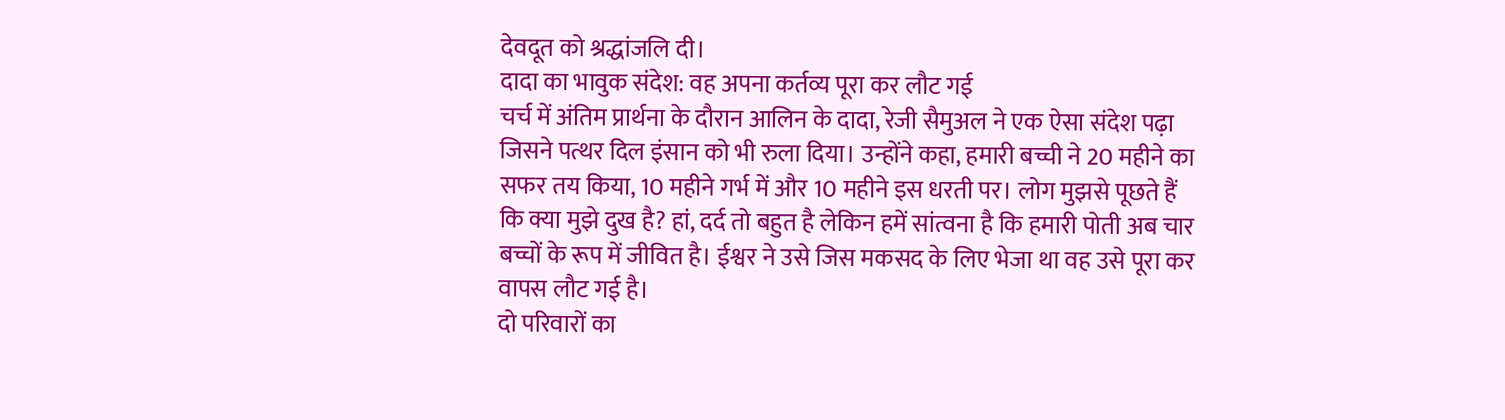देवदूत को श्रद्धांजलि दी।
दादा का भावुक संदेश: वह अपना कर्तव्य पूरा कर लौट गई
चर्च में अंतिम प्रार्थना के दौरान आलिन के दादा, रेजी सैमुअल ने एक ऐसा संदेश पढ़ा जिसने पत्थर दिल इंसान को भी रुला दिया। उन्होंने कहा, हमारी बच्ची ने 20 महीने का सफर तय किया, 10 महीने गर्भ में और 10 महीने इस धरती पर। लोग मुझसे पूछते हैं कि क्या मुझे दुख है? हां, दर्द तो बहुत है लेकिन हमें सांत्वना है कि हमारी पोती अब चार बच्चों के रूप में जीवित है। ईश्वर ने उसे जिस मकसद के लिए भेजा था वह उसे पूरा कर वापस लौट गई है।
दो परिवारों का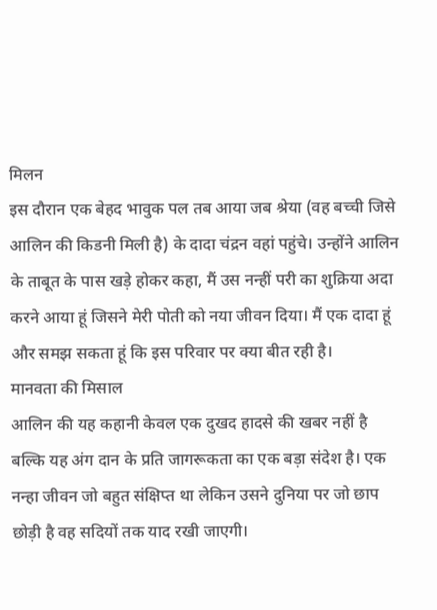मिलन
इस दौरान एक बेहद भावुक पल तब आया जब श्रेया (वह बच्ची जिसे आलिन की किडनी मिली है) के दादा चंद्रन वहां पहुंचे। उन्होंने आलिन के ताबूत के पास खड़े होकर कहा, मैं उस नन्हीं परी का शुक्रिया अदा करने आया हूं जिसने मेरी पोती को नया जीवन दिया। मैं एक दादा हूं और समझ सकता हूं कि इस परिवार पर क्या बीत रही है।
मानवता की मिसाल
आलिन की यह कहानी केवल एक दुखद हादसे की खबर नहीं है बल्कि यह अंग दान के प्रति जागरूकता का एक बड़ा संदेश है। एक नन्हा जीवन जो बहुत संक्षिप्त था लेकिन उसने दुनिया पर जो छाप छोड़ी है वह सदियों तक याद रखी जाएगी।